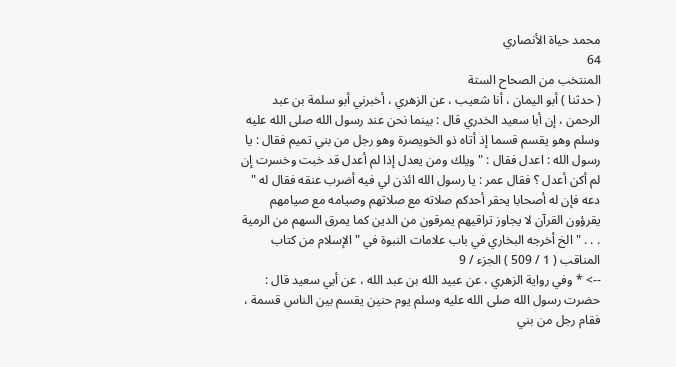محمد حياة الأنصاري
64
المنتخب من الصحاح الستة
( حدثنا ) أبو اليمان ، أنا شعيب ، عن الزهري ، أخبرني أبو سلمة بن عبد الرحمن ، إن أبا سعيد الخدري قال : بينما نحن عند رسول الله صلى الله عليه وسلم وهو يقسم قسما إذ أتاه ذو الخويصرة وهو رجل من بني تميم فقال : يا رسول الله : اعدل فقال : " ويلك ومن يعدل إذا لم أعدل قد خبت وخسرت إن لم أكن أعدل ؟ فقال عمر : يا رسول الله ائذن لي فيه أضرب عنقه فقال له " دعه فإن له أصحابا يحقر أحدكم صلاته مع صلاتهم وصيامه مع صيامهم يقرؤون القرآن لا يجاوز تراقيهم يمرقون من الدين كما يمرق السهم من الرمية . . . " الخ أخرجه البخاري في باب علامات النبوة في " الإسلام من كتاب المناقب ( 1 / 509 ) الجزء / 9
--> * وفي رواية الزهري ، عن عبيد الله بن عبد الله ، عن أبي سعيد قال : حضرت رسول الله صلى الله عليه وسلم يوم حنين يقسم بين الناس قسمة ، فقام رجل من بني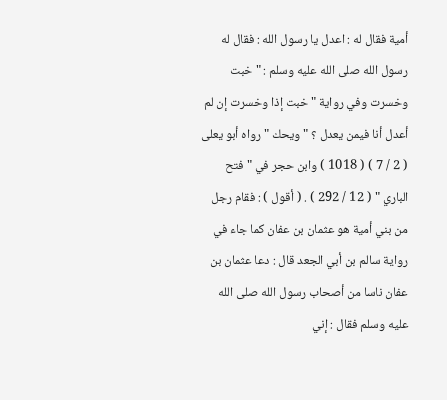أمية فقال له : اعدل يا رسول الله : فقال له رسول الله صلى الله عليه وسلم : " خبت وخسرت وفي رواية " خبت إذا وخسرت إن لم أعدل أنا فيمن يعدل ؟ " ويحك " رواه أبو يعلى ( 2 / 7 ) ( 1018 ) وابن حجر في " فتح الباري " ( 12 / 292 ) . ( أقول ) : فقام رجل من بني أمية هو عثمان بن عفان كما جاء في رواية سالم بن أبي الجعد قال : دعا عثمان بن عفان ناسا من أصحاب رسول الله صلى الله عليه وسلم فقال : إني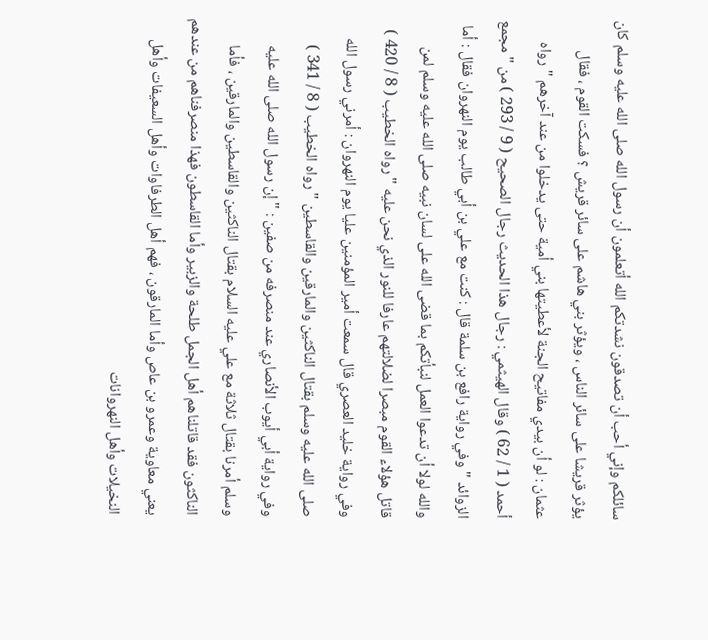سائلكم وإني أحب أن تصدقون نشدتكم الله أتعلمون أن رسول الله صلى الله عليه وسلم كان يؤثر قريشا على سائر الناس ، ويؤثر بني هاشم على سائر قريش ؟ فسكت القوم ، فقال عثمان : لو أن بيدي مفاتيح الجنة لأعطيتها بني أمية حتى يدخلوا من عند آخرهم " رواه أحمد ( 1 / 62 ) وقال الهيثمي : رجال هذا الحديث رجال الصحيح ( 9 / 293 ) من " مجمع الزوائد " وفي رواية رافع بن سلمة قال : كنت مع علي بن أبي طالب يوم النهروان فقال : أما والله لولا أن تدعوا العمل لنبأتكم بما قضى الله على لسان نبيه صلى الله عليه وسلم لمن قاتل هؤلاء القوم مبصرا لضلالتهم عارفا للنور الذي نحن عليه " رواه الخطيب ( 8 / 420 ) وفي رواية خليد العصري قال سمعت أمير المؤمنين عليا يوم النهروان : أمرني رسول الله صلى الله عليه وسلم بقتال الناكثين والمارقين والقاسطين " رواه الخطيب ( 8 / 341 ) وفي رواية أبي أيوب الأنصاري عند منصرفه من صفين : " إن رسول الله صلى الله عليه وسلم أمرنا بقتال ثلاثة مع علي عليه السلام بقتال الناكثين والقاسطين والمارقين ، فأما الناكثون فقد قاتلناهم أهل الجمل طلحة والزبير وأما القاسطون فهذا منصرفناهم من عندهم يعني معاوية وعمرو بن عاص وأما المارقون ، فهم أهل الطرفاوات وأهل السعيفات وأهل النخيلات وأهل النهروانات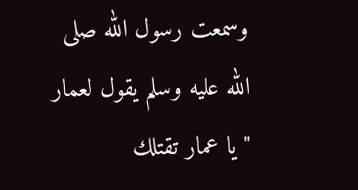وسمعت رسول الله صلى الله عليه وسلم يقول لعمار " يا عمار تقتلك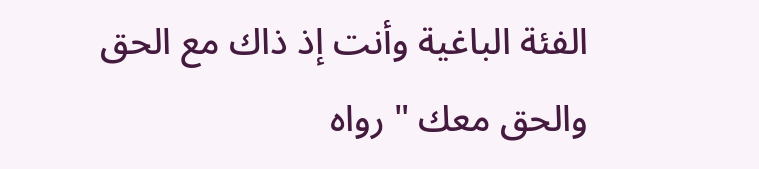الفئة الباغية وأنت إذ ذاك مع الحق والحق معك " رواه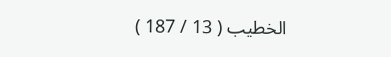الخطيب ( 13 / 187 )